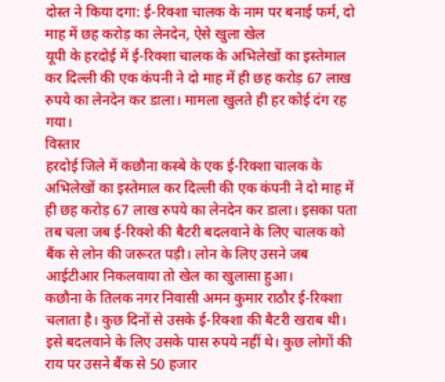दोस्त ने किया दगा: ई-रिक्शा चालक के नाम पर बनाई फर्म, दो माह में छह करोड़ का लेनदेन, ऐसे खुला खेल
यूपी के हरदोई में ई-रिक्शा चालक के अभिलेखों का इस्तेमाल कर दिल्ली की एक कंपनी ने दो माह में ही छह करोड़ 67 लाख रुपये का लेनदेन कर डाला। मामला खुलते ही हर कोई दंग रह गया।
विस्तार
हरदोई जिले में कछौना कस्बे के एक ई-रिक्शा चालक के अभिलेखों का इस्तेमाल कर दिल्ली की एक कंपनी ने दो माह में ही छह करोड़ 67 लाख रुपये का लेनदेन कर डाला। इसका पता तब चला जब ई-रिक्शे की बैटरी बदलवाने के लिए चालक को बैंक से लोन की जरूरत पड़ी। लोन के लिए उसने जब आईटीआर निकलवाया तो खेल का खुलासा हुआ।
कछौना के तिलक नगर निवासी अमन कुमार राठौर ई-रिक्शा चलाता है। कुछ दिनों से उसके ई-रिक्शा की बैटरी खराब थी। इसे बदलवाने के लिए उसके पास रुपये नहीं थे। कुछ लोगों की राय पर उसने बैंक से 50 हजार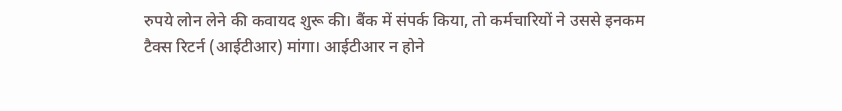रुपये लोन लेने की कवायद शुरू की। बैंक में संपर्क किया, तो कर्मचारियों ने उससे इनकम टैक्स रिटर्न (आईटीआर) मांगा। आईटीआर न होने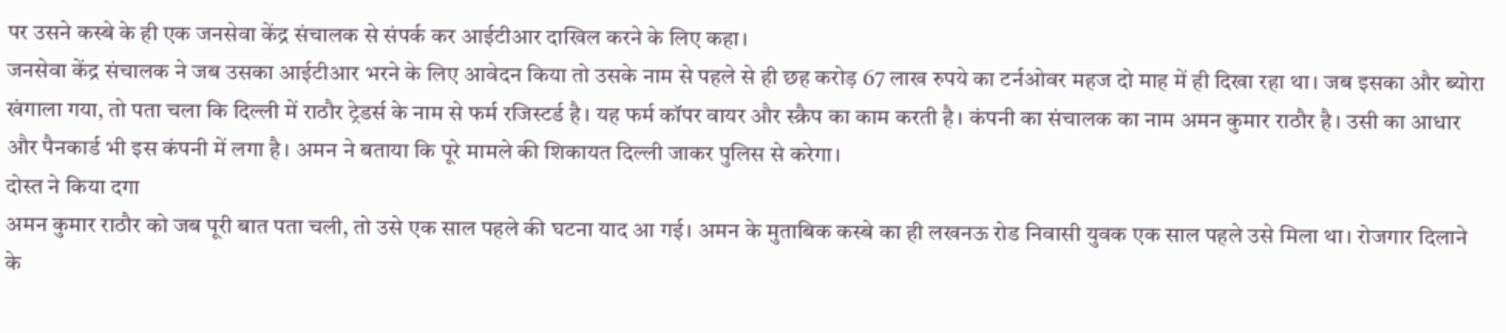पर उसने कस्बे के ही एक जनसेवा केंद्र संचालक से संपर्क कर आईटीआर दाखिल करने के लिए कहा।
जनसेवा केंद्र संचालक ने जब उसका आईटीआर भरने के लिए आवेदन किया तो उसके नाम से पहले से ही छह करोड़ 67 लाख रुपये का टर्नओवर महज दो माह में ही दिखा रहा था। जब इसका और ब्योरा खंगाला गया, तो पता चला कि दिल्ली में राठौर ट्रेडर्स के नाम से फर्म रजिस्टर्ड है। यह फर्म कॉपर वायर और स्क्रैप का काम करती है। कंपनी का संचालक का नाम अमन कुमार राठौर है। उसी का आधार और पैनकार्ड भी इस कंपनी में लगा है। अमन ने बताया कि पूरे मामले की शिकायत दिल्ली जाकर पुलिस से करेगा।
दोस्त ने किया दगा
अमन कुमार राठौर को जब पूरी बात पता चली, तो उसे एक साल पहले की घटना याद आ गई। अमन के मुताबिक कस्बे का ही लखनऊ रोड निवासी युवक एक साल पहले उसे मिला था। रोजगार दिलाने के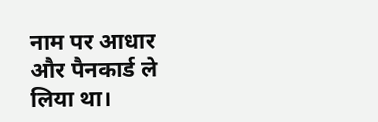नाम पर आधार और पैनकार्ड ले लिया था।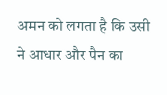अमन को लगता है कि उसी ने आधार और पैन का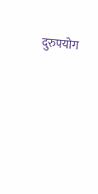दुरुपयोग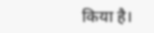किया है।